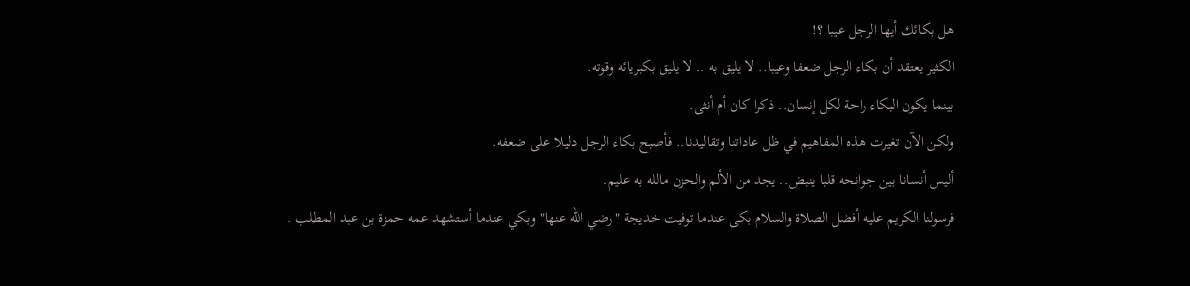هل بكائك أيها الرجل عيبا ؟!
الكثير يعتقد أن بكاء الرجل ضعفا وعيبا.. لا يليق به .. لا يليق بكبريائه وقوته.
بينما يكون البكاء راحة لكل إنسان.. ذكرا كان أم أنثى.
ولكن الآن تغيرت هذه المفاهيم في ظل عاداتنا وتقاليدنا.. فأصبح بكاء الرجل دليلا على ضعفه.
أليس أنسانا بين جوانحه قلبا ينبض.. يجد من الألم والحزن مالله به عليم.
فرسولنا الكريم عليه أفضل الصلاة والسلام بكى عندما توفيت خديجة "رضي الله عنها" وبكي عندما أستشهد عمه حمزة بن عبد المطلب .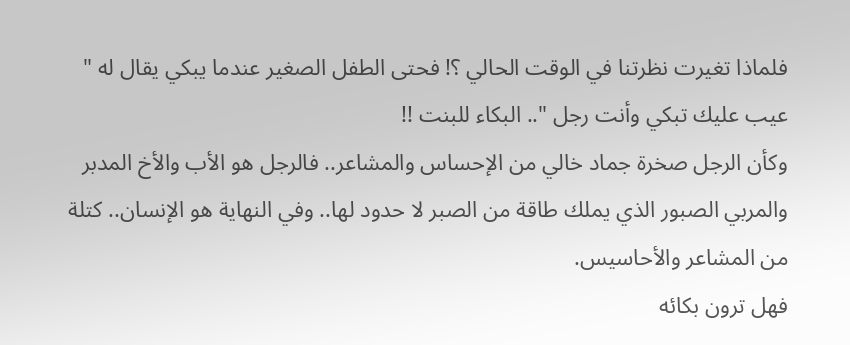فلماذا تغيرت نظرتنا في الوقت الحالي ؟! فحتى الطفل الصغير عندما يبكي يقال له " عيب عليك تبكي وأنت رجل ".. البكاء للبنت !!
وكأن الرجل صخرة جماد خالي من الإحساس والمشاعر.. فالرجل هو الأب والأخ المدبر والمربي الصبور الذي يملك طاقة من الصبر لا حدود لها.. وفي النهاية هو الإنسان.. كتلة من المشاعر والأحاسيس.
فهل ترون بكائه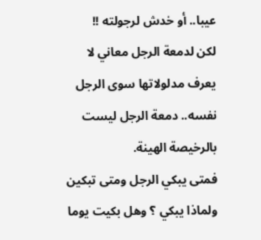عيبا.. أو خدش لرجولته !!
لكن لدمعة الرجل معاني لا يعرف مدلولاتها سوى الرجل نفسه.. دمعة الرجل ليست بالرخيصة الهينة.
فمتى يبكي الرجل ومتى تبكين ولماذا يبكي ؟ وهل بكيت يوما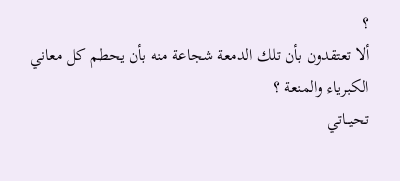؟
ألا تعتقدون بأن تلك الدمعة شجاعة منه بأن يحطم كل معاني الكبرياء والمنعة ؟
تحيــاتي